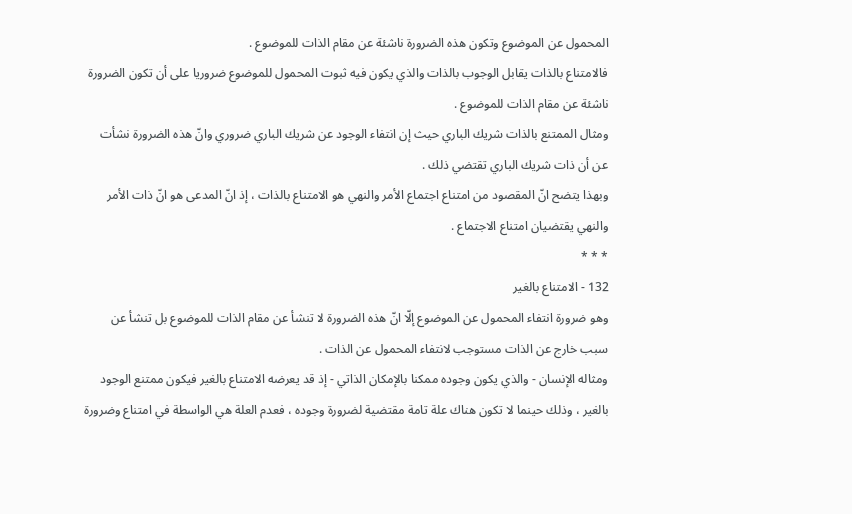المحمول عن الموضوع وتكون هذه الضرورة ناشئة عن مقام الذات للموضوع .
فالامتناع بالذات يقابل الوجوب بالذات والذي يكون فيه ثبوت المحمول للموضوع ضروريا على أن تكون الضرورة ناشئة عن مقام الذات للموضوع .
ومثال الممتنع بالذات شريك الباري حيث إن انتفاء الوجود عن شريك الباري ضروري وانّ هذه الضرورة نشأت عن أن ذات شريك الباري تقتضي ذلك .
وبهذا يتضح انّ المقصود من امتناع اجتماع الأمر والنهي هو الامتناع بالذات ، إذ انّ المدعى هو انّ ذات الأمر والنهي يقتضيان امتناع الاجتماع .
* * *
132 - الامتناع بالغير
وهو ضرورة انتفاء المحمول عن الموضوع إلّا انّ هذه الضرورة لا تنشأ عن مقام الذات للموضوع بل تنشأ عن سبب خارج عن الذات مستوجب لانتفاء المحمول عن الذات .
ومثاله الإنسان - والذي يكون وجوده ممكنا بالإمكان الذاتي - إذ قد يعرضه الامتناع بالغير فيكون ممتنع الوجود بالغير ، وذلك حينما لا تكون هناك علة تامة مقتضية لضرورة وجوده ، فعدم العلة هي الواسطة في امتناع وضرورة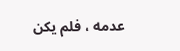عدمه ، فلم يكن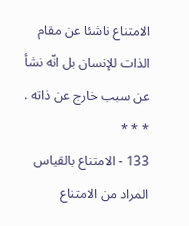الامتناع ناشئا عن مقام الذات للإنسان بل انّه نشأ عن سبب خارج عن ذاته .
* * *
133 - الامتناع بالقياس
المراد من الامتناع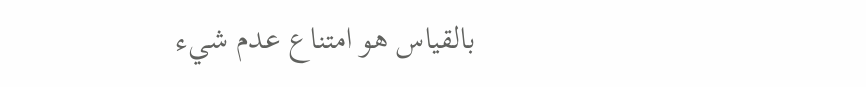بالقياس هو امتناع عدم شيء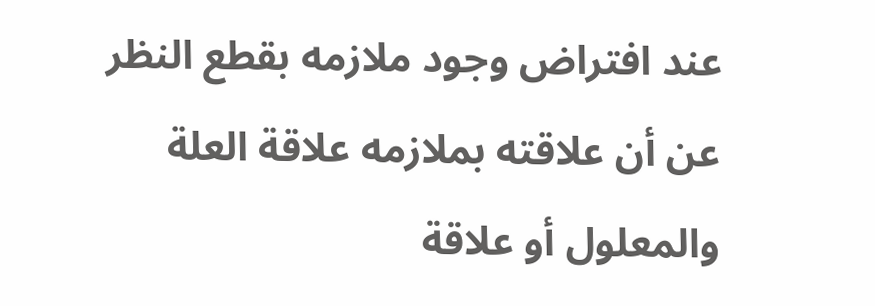عند افتراض وجود ملازمه بقطع النظر عن أن علاقته بملازمه علاقة العلة والمعلول أو علاقة